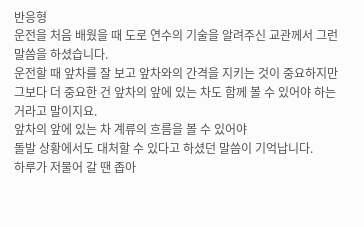반응형
운전을 처음 배웠을 때 도로 연수의 기술을 알려주신 교관께서 그런 말씀을 하셨습니다.
운전할 때 앞차를 잘 보고 앞차와의 간격을 지키는 것이 중요하지만
그보다 더 중요한 건 앞차의 앞에 있는 차도 함께 볼 수 있어야 하는 거라고 말이지요.
앞차의 앞에 있는 차 계류의 흐름을 볼 수 있어야
돌발 상황에서도 대처할 수 있다고 하셨던 말씀이 기억납니다.
하루가 저물어 갈 땐 좁아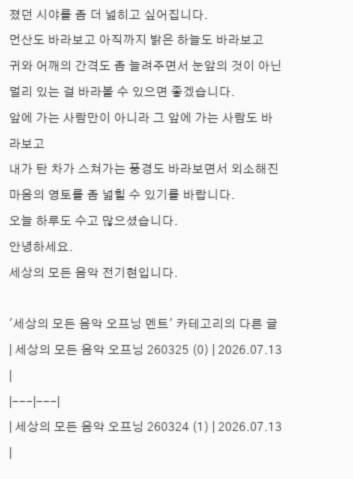졌던 시야를 좀 더 넓히고 싶어집니다.
먼산도 바라보고 아직까지 밝은 하늘도 바라보고
귀와 어깨의 간격도 좀 늘려주면서 눈앞의 것이 아닌
멀리 있는 걸 바라볼 수 있으면 좋겠습니다.
앞에 가는 사람만이 아니라 그 앞에 가는 사람도 바라보고
내가 탄 차가 스쳐가는 풍경도 바라보면서 외소해진 마음의 영토를 좀 넓힐 수 있기를 바랍니다.
오늘 하루도 수고 많으셨습니다.
안녕하세요.
세상의 모든 음악 전기현입니다.

'세상의 모든 음악 오프닝 멘트' 카테고리의 다른 글
| 세상의 모든 음악 오프닝 260325 (0) | 2026.07.13 |
|---|---|
| 세상의 모든 음악 오프닝 260324 (1) | 2026.07.13 |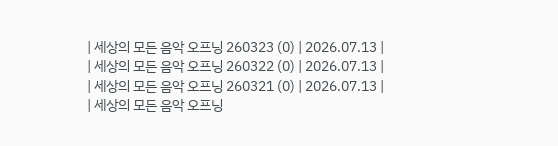| 세상의 모든 음악 오프닝 260323 (0) | 2026.07.13 |
| 세상의 모든 음악 오프닝 260322 (0) | 2026.07.13 |
| 세상의 모든 음악 오프닝 260321 (0) | 2026.07.13 |
| 세상의 모든 음악 오프닝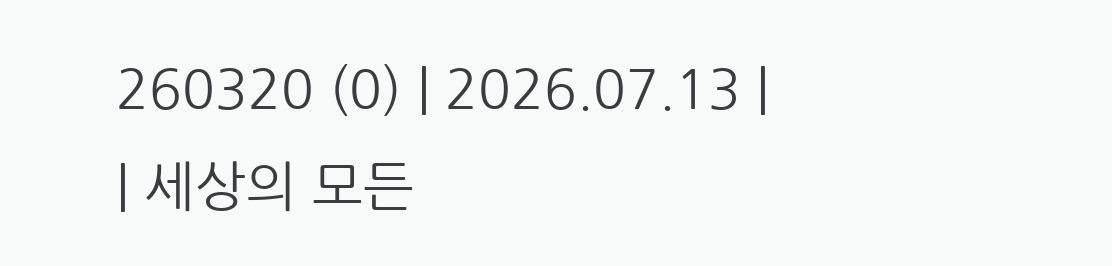260320 (0) | 2026.07.13 |
| 세상의 모든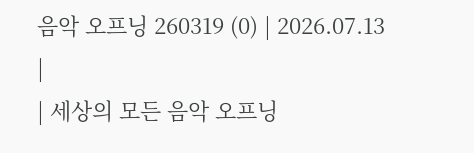음악 오프닝 260319 (0) | 2026.07.13 |
| 세상의 모든 음악 오프닝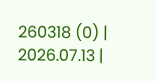260318 (0) | 2026.07.13 |